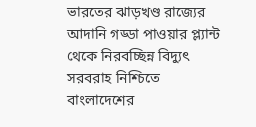ভারতের ঝাড়খণ্ড রাজ্যের আদানি গড্ডা পাওয়ার প্ল্যান্ট থেকে নিরবচ্ছিন্ন বিদ্যুৎ সরবরাহ নিশ্চিতে বাংলাদেশের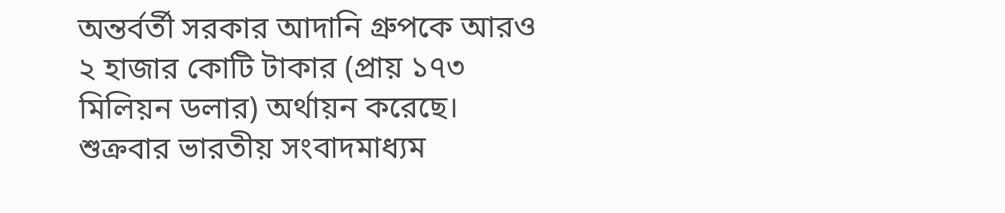অন্তর্বর্তী সরকার আদানি গ্রুপকে আরও ২ হাজার কোটি টাকার (প্রায় ১৭৩ মিলিয়ন ডলার) অর্থায়ন করেছে। শুক্রবার ভারতীয় সংবাদমাধ্যম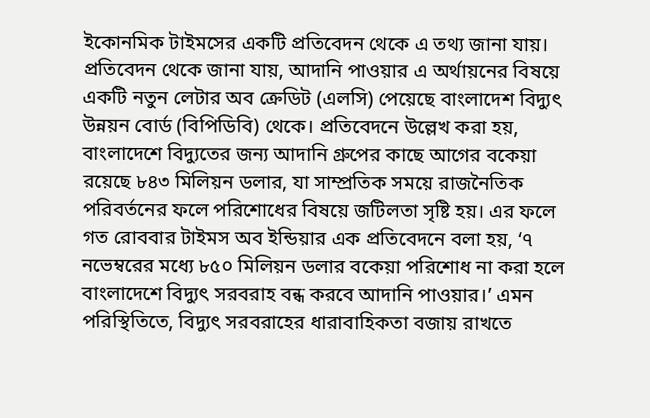ইকোনমিক টাইমসের একটি প্রতিবেদন থেকে এ তথ্য জানা যায়।
প্রতিবেদন থেকে জানা যায়, আদানি পাওয়ার এ অর্থায়নের বিষয়ে একটি নতুন লেটার অব ক্রেডিট (এলসি) পেয়েছে বাংলাদেশ বিদ্যুৎ উন্নয়ন বোর্ড (বিপিডিবি) থেকে। প্রতিবেদনে উল্লেখ করা হয়, বাংলাদেশে বিদ্যুতের জন্য আদানি গ্রুপের কাছে আগের বকেয়া রয়েছে ৮৪৩ মিলিয়ন ডলার, যা সাম্প্রতিক সময়ে রাজনৈতিক পরিবর্তনের ফলে পরিশোধের বিষয়ে জটিলতা সৃষ্টি হয়। এর ফলে গত রোববার টাইমস অব ইন্ডিয়ার এক প্রতিবেদনে বলা হয়, ‘৭ নভেম্বরের মধ্যে ৮৫০ মিলিয়ন ডলার বকেয়া পরিশোধ না করা হলে বাংলাদেশে বিদ্যুৎ সরবরাহ বন্ধ করবে আদানি পাওয়ার।’ এমন পরিস্থিতিতে, বিদ্যুৎ সরবরাহের ধারাবাহিকতা বজায় রাখতে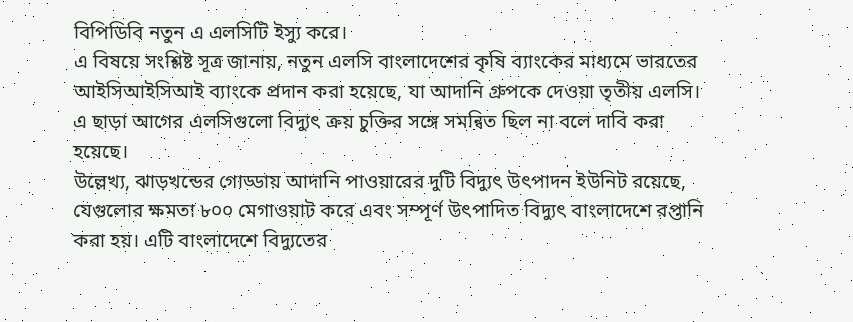বিপিডিবি নতুন এ এলসিটি ইস্যু করে।
এ বিষয়ে সংশ্লিষ্ট সূত্র জানায়, নতুন এলসি বাংলাদেশের কৃষি ব্যাংকের মাধ্যমে ভারতের আইসিআইসিআই ব্যাংকে প্রদান করা হয়েছে, যা আদানি গ্রুপকে দেওয়া তৃতীয় এলসি। এ ছাড়া আগের এলসিগুলো বিদ্যুৎ ক্রয় চুক্তির সঙ্গে সমন্বিত ছিল না বলে দাবি করা হয়েছে।
উল্লেখ্য, ঝাড়খন্ডের গোড্ডায় আদানি পাওয়ারের দুটি বিদ্যুৎ উৎপাদন ইউনিট রয়েছে, যেগুলোর ক্ষমতা ৮০০ মেগাওয়াট করে এবং সম্পূর্ণ উৎপাদিত বিদ্যুৎ বাংলাদেশে রপ্তানি করা হয়। এটি বাংলাদেশে বিদ্যুতের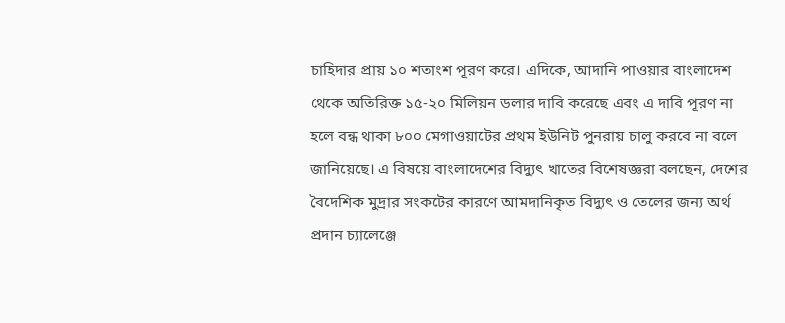চাহিদার প্রায় ১০ শতাংশ পূরণ করে। এদিকে, আদানি পাওয়ার বাংলাদেশ থেকে অতিরিক্ত ১৫-২০ মিলিয়ন ডলার দাবি করেছে এবং এ দাবি পূরণ না হলে বন্ধ থাকা ৮০০ মেগাওয়াটের প্রথম ইউনিট পুনরায় চালু করবে না বলে জানিয়েছে। এ বিষয়ে বাংলাদেশের বিদ্যুৎ খাতের বিশেষজ্ঞরা বলছেন, দেশের বৈদেশিক মুদ্রার সংকটের কারণে আমদানিকৃত বিদ্যুৎ ও তেলের জন্য অর্থ প্রদান চ্যালেঞ্জে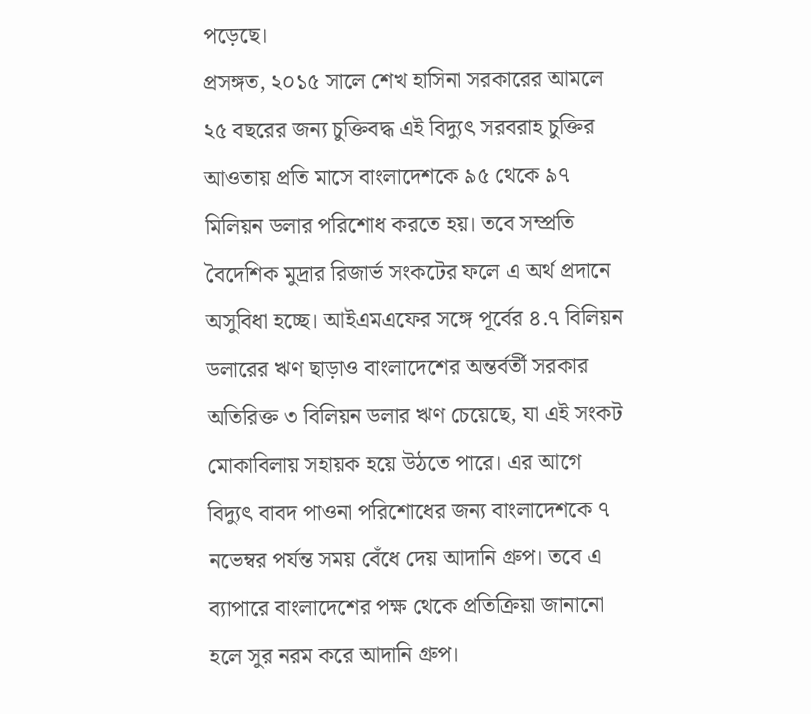পড়েছে।
প্রসঙ্গত, ২০১৫ সালে শেখ হাসিনা সরকারের আমলে ২৫ বছরের জন্য চুক্তিবদ্ধ এই বিদ্যুৎ সরবরাহ চুক্তির আওতায় প্রতি মাসে বাংলাদেশকে ৯৫ থেকে ৯৭ মিলিয়ন ডলার পরিশোধ করতে হয়। তবে সম্প্রতি বৈদেশিক মুদ্রার রিজার্ভ সংকটের ফলে এ অর্থ প্রদানে অসুবিধা হচ্ছে। আইএমএফের সঙ্গে পূর্বের ৪.৭ বিলিয়ন ডলারের ঋণ ছাড়াও বাংলাদেশের অন্তর্বর্তী সরকার অতিরিক্ত ৩ বিলিয়ন ডলার ঋণ চেয়েছে, যা এই সংকট মোকাবিলায় সহায়ক হয়ে উঠতে পারে। এর আগে বিদ্যুৎ বাবদ পাওনা পরিশোধের জন্য বাংলাদেশকে ৭ নভেম্বর পর্যন্ত সময় বেঁধে দেয় আদানি গ্রুপ। তবে এ ব্যাপারে বাংলাদেশের পক্ষ থেকে প্রতিক্রিয়া জানানো হলে সুর নরম করে আদানি গ্রুপ।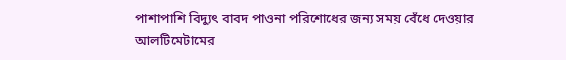পাশাপাশি বিদ্যুৎ বাবদ পাওনা পরিশোধের জন্য সময় বেঁধে দেওয়ার আলটিমেটামের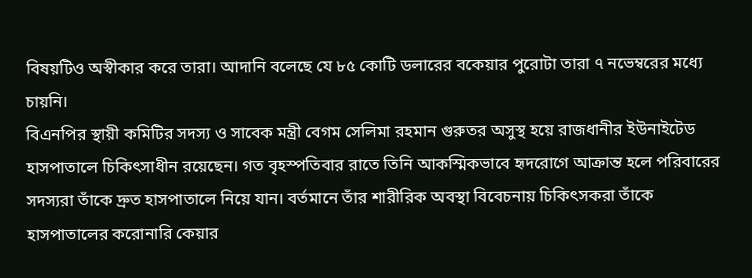বিষয়টিও অস্বীকার করে তারা। আদানি বলেছে যে ৮৫ কোটি ডলারের বকেয়ার পুরোটা তারা ৭ নভেম্বরের মধ্যে চায়নি।
বিএনপির স্থায়ী কমিটির সদস্য ও সাবেক মন্ত্রী বেগম সেলিমা রহমান গুরুতর অসুস্থ হয়ে রাজধানীর ইউনাইটেড হাসপাতালে চিকিৎসাধীন রয়েছেন। গত বৃহস্পতিবার রাতে তিনি আকস্মিকভাবে হৃদরোগে আক্রান্ত হলে পরিবারের সদস্যরা তাঁকে দ্রুত হাসপাতালে নিয়ে যান। বর্তমানে তাঁর শারীরিক অবস্থা বিবেচনায় চিকিৎসকরা তাঁকে হাসপাতালের করোনারি কেয়ার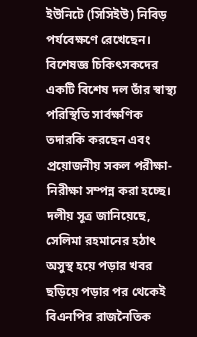ইউনিটে (সিসিইউ) নিবিড় পর্যবেক্ষণে রেখেছেন। বিশেষজ্ঞ চিকিৎসকদের একটি বিশেষ দল তাঁর স্বাস্থ্য পরিস্থিতি সার্বক্ষণিক তদারকি করছেন এবং প্রয়োজনীয় সকল পরীক্ষা-নিরীক্ষা সম্পন্ন করা হচ্ছে।
দলীয় সূত্র জানিয়েছে, সেলিমা রহমানের হঠাৎ অসুস্থ হয়ে পড়ার খবর ছড়িয়ে পড়ার পর থেকেই বিএনপির রাজনৈতিক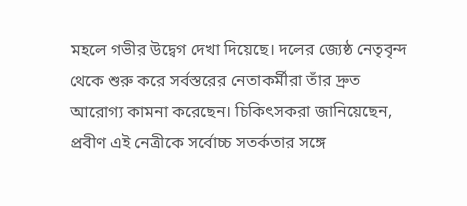মহলে গভীর উদ্বেগ দেখা দিয়েছে। দলের জ্যেষ্ঠ নেতৃবৃন্দ থেকে শুরু করে সর্বস্তরের নেতাকর্মীরা তাঁর দ্রুত আরোগ্য কামনা করেছেন। চিকিৎসকরা জানিয়েছেন, প্রবীণ এই নেত্রীকে সর্বোচ্চ সতর্কতার সঙ্গে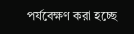পর্যবেক্ষণ করা হচ্ছে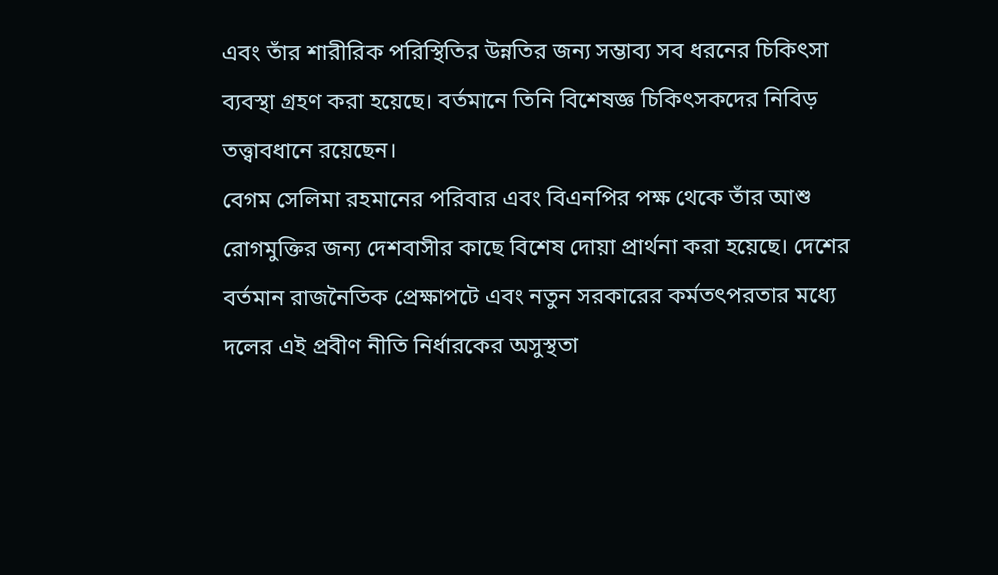এবং তাঁর শারীরিক পরিস্থিতির উন্নতির জন্য সম্ভাব্য সব ধরনের চিকিৎসা ব্যবস্থা গ্রহণ করা হয়েছে। বর্তমানে তিনি বিশেষজ্ঞ চিকিৎসকদের নিবিড় তত্ত্বাবধানে রয়েছেন।
বেগম সেলিমা রহমানের পরিবার এবং বিএনপির পক্ষ থেকে তাঁর আশু রোগমুক্তির জন্য দেশবাসীর কাছে বিশেষ দোয়া প্রার্থনা করা হয়েছে। দেশের বর্তমান রাজনৈতিক প্রেক্ষাপটে এবং নতুন সরকারের কর্মতৎপরতার মধ্যে দলের এই প্রবীণ নীতি নির্ধারকের অসুস্থতা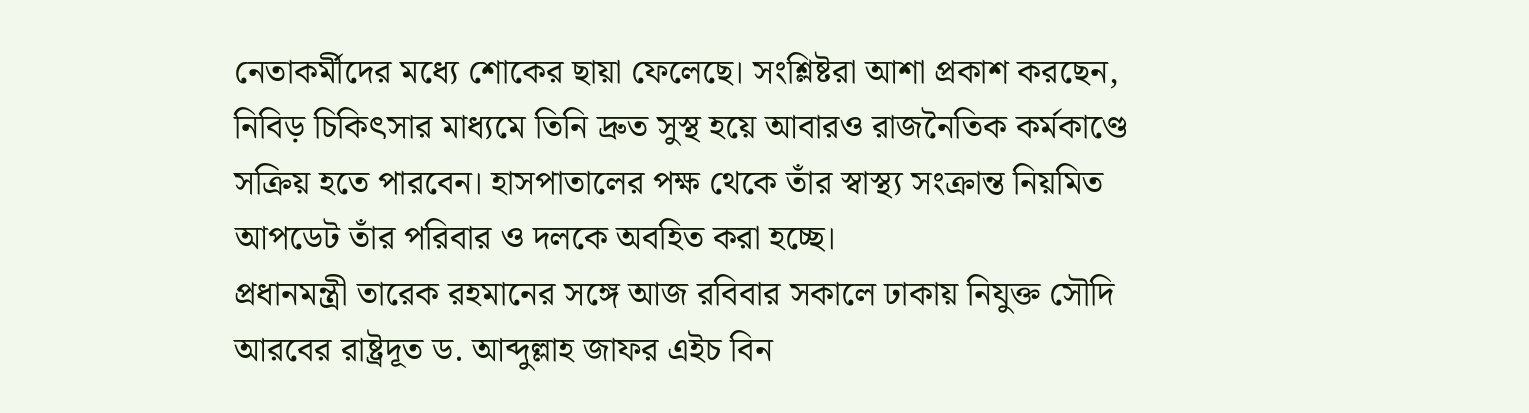নেতাকর্মীদের মধ্যে শোকের ছায়া ফেলেছে। সংশ্লিষ্টরা আশা প্রকাশ করছেন, নিবিড় চিকিৎসার মাধ্যমে তিনি দ্রুত সুস্থ হয়ে আবারও রাজনৈতিক কর্মকাণ্ডে সক্রিয় হতে পারবেন। হাসপাতালের পক্ষ থেকে তাঁর স্বাস্থ্য সংক্রান্ত নিয়মিত আপডেট তাঁর পরিবার ও দলকে অবহিত করা হচ্ছে।
প্রধানমন্ত্রী তারেক রহমানের সঙ্গে আজ রবিবার সকালে ঢাকায় নিযুক্ত সৌদি আরবের রাষ্ট্রদূত ড. আব্দুল্লাহ জাফর এইচ বিন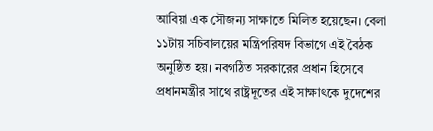আবিয়া এক সৌজন্য সাক্ষাতে মিলিত হয়েছেন। বেলা ১১টায় সচিবালয়ের মন্ত্রিপরিষদ বিভাগে এই বৈঠক অনুষ্ঠিত হয়। নবগঠিত সরকারের প্রধান হিসেবে প্রধানমন্ত্রীর সাথে রাষ্ট্রদূতের এই সাক্ষাৎকে দুদেশের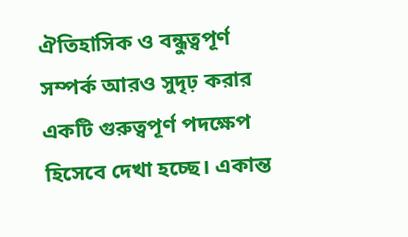ঐতিহাসিক ও বন্ধুত্বপূর্ণ সম্পর্ক আরও সুদৃঢ় করার একটি গুরুত্বপূর্ণ পদক্ষেপ হিসেবে দেখা হচ্ছে। একান্ত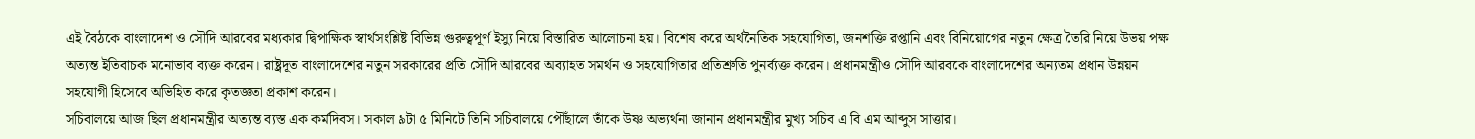এই বৈঠকে বাংলাদেশ ও সৌদি আরবের মধ্যকার দ্বিপাক্ষিক স্বার্থসংশ্লিষ্ট বিভিন্ন গুরুত্বপূর্ণ ইস্যু নিয়ে বিস্তারিত আলোচনা হয়। বিশেষ করে অর্থনৈতিক সহযোগিতা, জনশক্তি রপ্তানি এবং বিনিয়োগের নতুন ক্ষেত্র তৈরি নিয়ে উভয় পক্ষ অত্যন্ত ইতিবাচক মনোভাব ব্যক্ত করেন। রাষ্ট্রদূত বাংলাদেশের নতুন সরকারের প্রতি সৌদি আরবের অব্যাহত সমর্থন ও সহযোগিতার প্রতিশ্রুতি পুনর্ব্যক্ত করেন। প্রধানমন্ত্রীও সৌদি আরবকে বাংলাদেশের অন্যতম প্রধান উন্নয়ন সহযোগী হিসেবে অভিহিত করে কৃতজ্ঞতা প্রকাশ করেন।
সচিবালয়ে আজ ছিল প্রধানমন্ত্রীর অত্যন্ত ব্যস্ত এক কর্মদিবস। সকাল ৯টা ৫ মিনিটে তিনি সচিবালয়ে পৌঁছালে তাঁকে উষ্ণ অভ্যর্থনা জানান প্রধানমন্ত্রীর মুখ্য সচিব এ বি এম আব্দুস সাত্তার।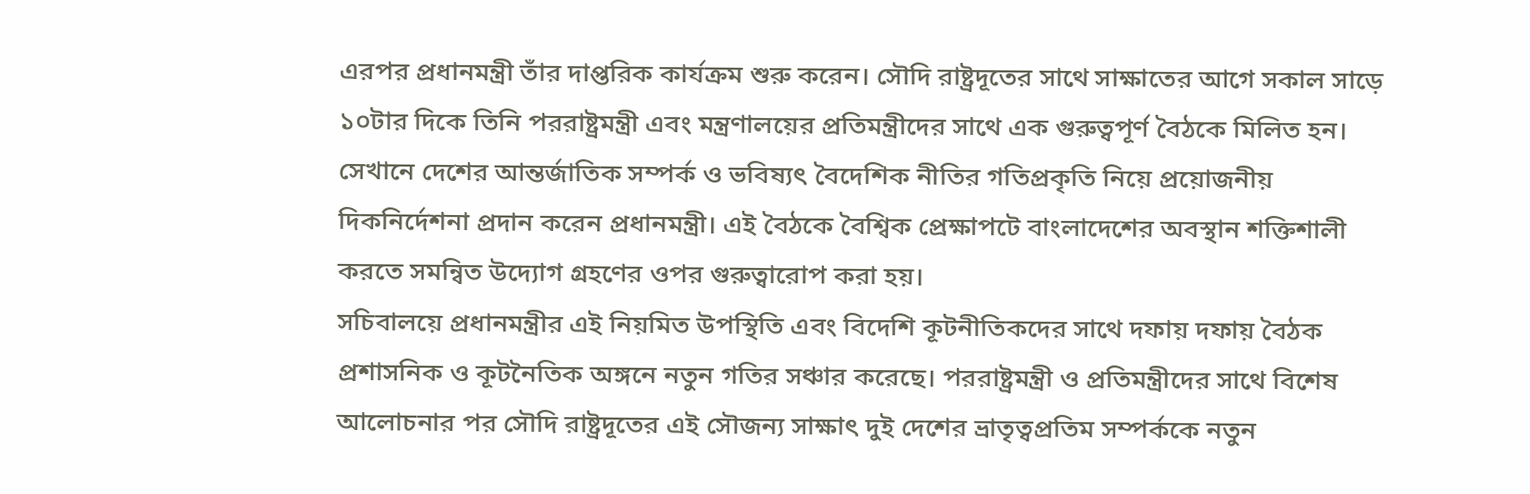এরপর প্রধানমন্ত্রী তাঁর দাপ্তরিক কার্যক্রম শুরু করেন। সৌদি রাষ্ট্রদূতের সাথে সাক্ষাতের আগে সকাল সাড়ে ১০টার দিকে তিনি পররাষ্ট্রমন্ত্রী এবং মন্ত্রণালয়ের প্রতিমন্ত্রীদের সাথে এক গুরুত্বপূর্ণ বৈঠকে মিলিত হন। সেখানে দেশের আন্তর্জাতিক সম্পর্ক ও ভবিষ্যৎ বৈদেশিক নীতির গতিপ্রকৃতি নিয়ে প্রয়োজনীয় দিকনির্দেশনা প্রদান করেন প্রধানমন্ত্রী। এই বৈঠকে বৈশ্বিক প্রেক্ষাপটে বাংলাদেশের অবস্থান শক্তিশালী করতে সমন্বিত উদ্যোগ গ্রহণের ওপর গুরুত্বারোপ করা হয়।
সচিবালয়ে প্রধানমন্ত্রীর এই নিয়মিত উপস্থিতি এবং বিদেশি কূটনীতিকদের সাথে দফায় দফায় বৈঠক প্রশাসনিক ও কূটনৈতিক অঙ্গনে নতুন গতির সঞ্চার করেছে। পররাষ্ট্রমন্ত্রী ও প্রতিমন্ত্রীদের সাথে বিশেষ আলোচনার পর সৌদি রাষ্ট্রদূতের এই সৌজন্য সাক্ষাৎ দুই দেশের ভ্রাতৃত্বপ্রতিম সম্পর্ককে নতুন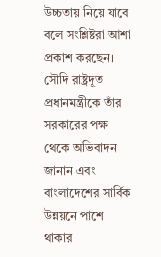উচ্চতায় নিয়ে যাবে বলে সংশ্লিষ্টরা আশা প্রকাশ করছেন। সৌদি রাষ্ট্রদূত প্রধানমন্ত্রীকে তাঁর সরকারের পক্ষ থেকে অভিবাদন জানান এবং বাংলাদেশের সার্বিক উন্নয়নে পাশে থাকার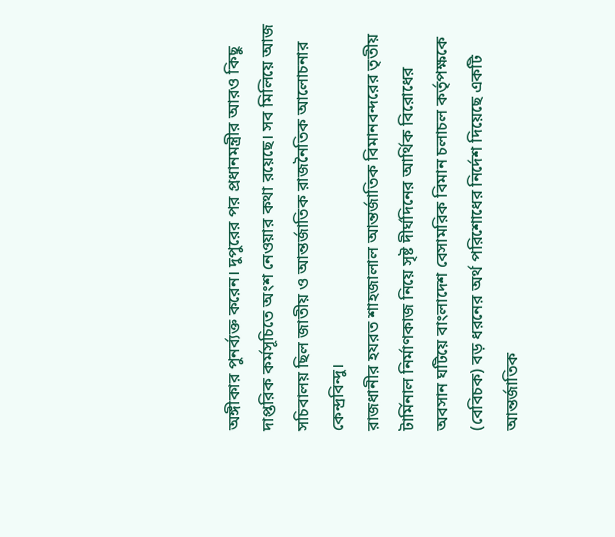অঙ্গীকার পুনর্ব্যক্ত করেন। দুপুরের পর প্রধানমন্ত্রীর আরও কিছু দাপ্তরিক কর্মসূচিতে অংশ নেওয়ার কথা রয়েছে। সব মিলিয়ে আজ সচিবালয় ছিল জাতীয় ও আন্তর্জাতিক রাজনৈতিক আলোচনার কেন্দ্রবিন্দু।
রাজধানীর হযরত শাহজালাল আন্তর্জাতিক বিমানবন্দরের তৃতীয় টার্মিনাল নির্মাণকাজ নিয়ে সৃষ্ট দীর্ঘদিনের আর্থিক বিরোধের অবসান ঘটিয়ে বাংলাদেশ বেসামরিক বিমান চলাচল কর্তৃপক্ষকে (বেবিচক) বড় ধরনের অর্থ পরিশোধের নির্দেশ দিয়েছে একটি আন্তর্জাতিক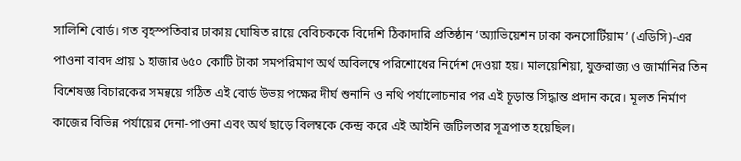সালিশি বোর্ড। গত বৃহস্পতিবার ঢাকায় ঘোষিত রায়ে বেবিচককে বিদেশি ঠিকাদারি প্রতিষ্ঠান ‘অ্যাভিয়েশন ঢাকা কনসোর্টিয়াম’ (এডিসি)-এর পাওনা বাবদ প্রায় ১ হাজার ৬৫০ কোটি টাকা সমপরিমাণ অর্থ অবিলম্বে পরিশোধের নির্দেশ দেওয়া হয়। মালয়েশিয়া, যুক্তরাজ্য ও জার্মানির তিন বিশেষজ্ঞ বিচারকের সমন্বয়ে গঠিত এই বোর্ড উভয় পক্ষের দীর্ঘ শুনানি ও নথি পর্যালোচনার পর এই চূড়ান্ত সিদ্ধান্ত প্রদান করে। মূলত নির্মাণ কাজের বিভিন্ন পর্যায়ের দেনা-পাওনা এবং অর্থ ছাড়ে বিলম্বকে কেন্দ্র করে এই আইনি জটিলতার সূত্রপাত হয়েছিল।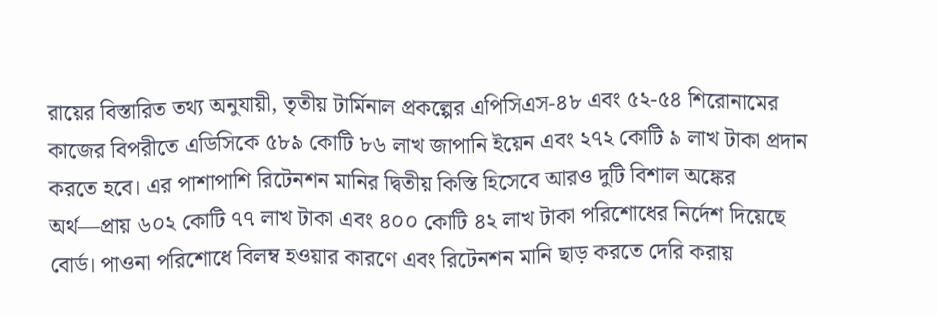রায়ের বিস্তারিত তথ্য অনুযায়ী, তৃতীয় টার্মিনাল প্রকল্পের এপিসিএস-৪৮ এবং ৫২-৫৪ শিরোনামের কাজের বিপরীতে এডিসিকে ৫৮৯ কোটি ৮৬ লাখ জাপানি ইয়েন এবং ২৭২ কোটি ৯ লাখ টাকা প্রদান করতে হবে। এর পাশাপাশি রিটেনশন মানির দ্বিতীয় কিস্তি হিসেবে আরও দুটি বিশাল অঙ্কের অর্থ—প্রায় ৬০২ কোটি ৭৭ লাখ টাকা এবং ৪০০ কোটি ৪২ লাখ টাকা পরিশোধের নির্দেশ দিয়েছে বোর্ড। পাওনা পরিশোধে বিলম্ব হওয়ার কারণে এবং রিটেনশন মানি ছাড় করতে দেরি করায়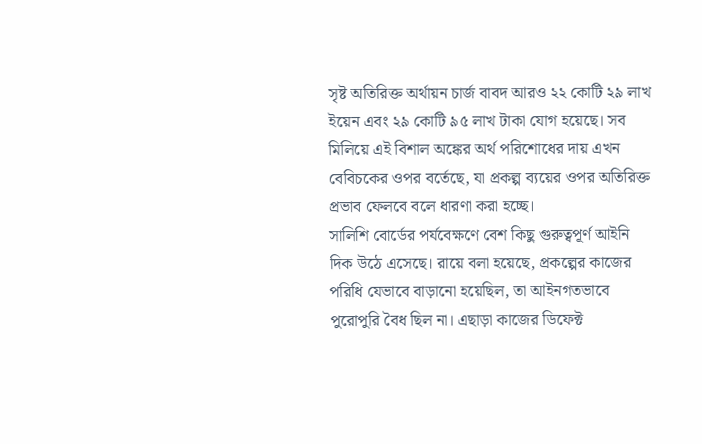সৃষ্ট অতিরিক্ত অর্থায়ন চার্জ বাবদ আরও ২২ কোটি ২৯ লাখ ইয়েন এবং ২৯ কোটি ৯৫ লাখ টাকা যোগ হয়েছে। সব মিলিয়ে এই বিশাল অঙ্কের অর্থ পরিশোধের দায় এখন বেবিচকের ওপর বর্তেছে, যা প্রকল্প ব্যয়ের ওপর অতিরিক্ত প্রভাব ফেলবে বলে ধারণা করা হচ্ছে।
সালিশি বোর্ডের পর্যবেক্ষণে বেশ কিছু গুরুত্বপূর্ণ আইনি দিক উঠে এসেছে। রায়ে বলা হয়েছে, প্রকল্পের কাজের পরিধি যেভাবে বাড়ানো হয়েছিল, তা আইনগতভাবে পুরোপুরি বৈধ ছিল না। এছাড়া কাজের ডিফেক্ট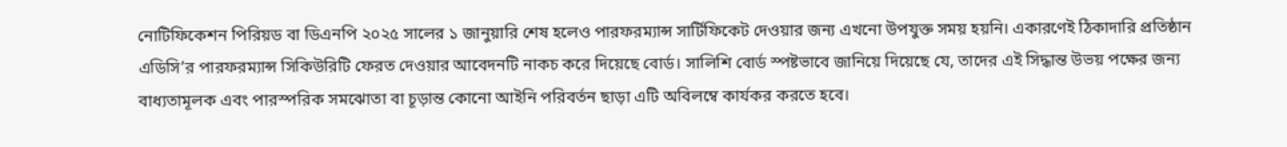নোটিফিকেশন পিরিয়ড বা ডিএনপি ২০২৫ সালের ১ জানুয়ারি শেষ হলেও পারফরম্যান্স সার্টিফিকেট দেওয়ার জন্য এখনো উপযুক্ত সময় হয়নি। একারণেই ঠিকাদারি প্রতিষ্ঠান এডিসি’র পারফরম্যান্স সিকিউরিটি ফেরত দেওয়ার আবেদনটি নাকচ করে দিয়েছে বোর্ড। সালিশি বোর্ড স্পষ্টভাবে জানিয়ে দিয়েছে যে, তাদের এই সিদ্ধান্ত উভয় পক্ষের জন্য বাধ্যতামূলক এবং পারস্পরিক সমঝোতা বা চূড়ান্ত কোনো আইনি পরিবর্তন ছাড়া এটি অবিলম্বে কার্যকর করতে হবে।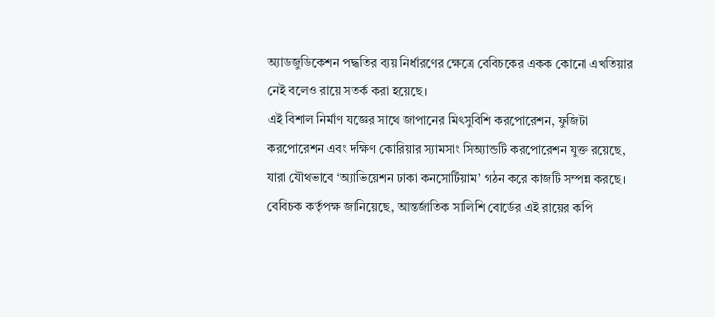অ্যাডজুডিকেশন পদ্ধতির ব্যয় নির্ধারণের ক্ষেত্রে বেবিচকের একক কোনো এখতিয়ার নেই বলেও রায়ে সতর্ক করা হয়েছে।
এই বিশাল নির্মাণ যজ্ঞের সাথে জাপানের মিৎসুবিশি করপোরেশন, ফুজিটা করপোরেশন এবং দক্ষিণ কোরিয়ার স্যামসাং সিঅ্যান্ডটি করপোরেশন যুক্ত রয়েছে, যারা যৌথভাবে ‘অ্যাভিয়েশন ঢাকা কনসোর্টিয়াম’ গঠন করে কাজটি সম্পন্ন করছে। বেবিচক কর্তৃপক্ষ জানিয়েছে, আন্তর্জাতিক সালিশি বোর্ডের এই রায়ের কপি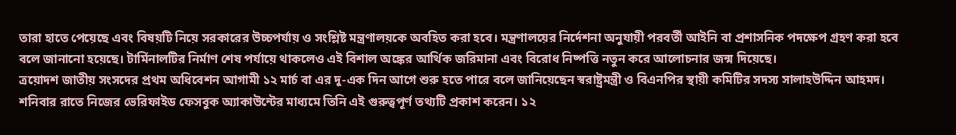তারা হাতে পেয়েছে এবং বিষয়টি নিয়ে সরকারের উচ্চপর্যায় ও সংশ্লিষ্ট মন্ত্রণালয়কে অবহিত করা হবে। মন্ত্রণালয়ের নির্দেশনা অনুযায়ী পরবর্তী আইনি বা প্রশাসনিক পদক্ষেপ গ্রহণ করা হবে বলে জানানো হয়েছে। টার্মিনালটির নির্মাণ শেষ পর্যায়ে থাকলেও এই বিশাল অঙ্কের আর্থিক জরিমানা এবং বিরোধ নিষ্পত্তি নতুন করে আলোচনার জন্ম দিয়েছে।
ত্রয়োদশ জাতীয় সংসদের প্রথম অধিবেশন আগামী ১২ মার্চ বা এর দু-এক দিন আগে শুরু হতে পারে বলে জানিয়েছেন স্বরাষ্ট্রমন্ত্রী ও বিএনপির স্থায়ী কমিটির সদস্য সালাহউদ্দিন আহমদ। শনিবার রাতে নিজের ভেরিফাইড ফেসবুক অ্যাকাউন্টের মাধ্যমে তিনি এই গুরুত্বপূর্ণ তথ্যটি প্রকাশ করেন। ১২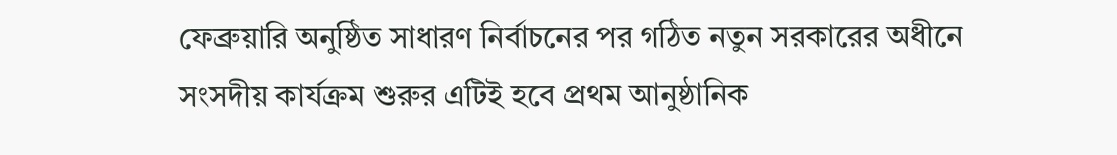ফেব্রুয়ারি অনুষ্ঠিত সাধারণ নির্বাচনের পর গঠিত নতুন সরকারের অধীনে সংসদীয় কার্যক্রম শুরুর এটিই হবে প্রথম আনুষ্ঠানিক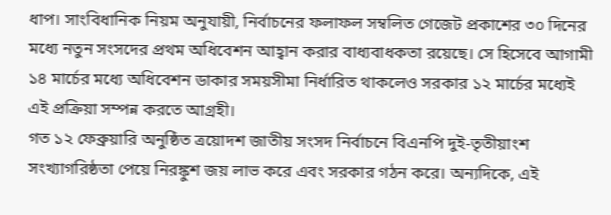ধাপ। সাংবিধানিক নিয়ম অনুযায়ী, নির্বাচনের ফলাফল সম্বলিত গেজেট প্রকাশের ৩০ দিনের মধ্যে নতুন সংসদের প্রথম অধিবেশন আহ্বান করার বাধ্যবাধকতা রয়েছে। সে হিসেবে আগামী ১৪ মার্চের মধ্যে অধিবেশন ডাকার সময়সীমা নির্ধারিত থাকলেও সরকার ১২ মার্চের মধ্যেই এই প্রক্রিয়া সম্পন্ন করতে আগ্রহী।
গত ১২ ফেব্রুয়ারি অনুষ্ঠিত ত্রয়োদশ জাতীয় সংসদ নির্বাচনে বিএনপি দুই-তৃতীয়াংশ সংখ্যাগরিষ্ঠতা পেয়ে নিরঙ্কুশ জয় লাভ করে এবং সরকার গঠন করে। অন্যদিকে, এই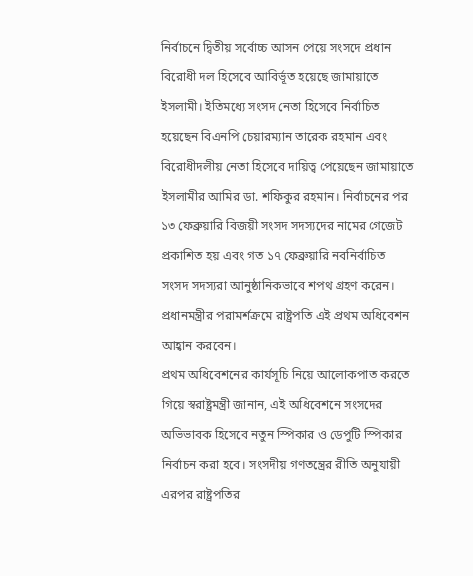নির্বাচনে দ্বিতীয় সর্বোচ্চ আসন পেয়ে সংসদে প্রধান বিরোধী দল হিসেবে আবির্ভূত হয়েছে জামায়াতে ইসলামী। ইতিমধ্যে সংসদ নেতা হিসেবে নির্বাচিত হয়েছেন বিএনপি চেয়ারম্যান তারেক রহমান এবং বিরোধীদলীয় নেতা হিসেবে দায়িত্ব পেয়েছেন জামায়াতে ইসলামীর আমির ডা. শফিকুর রহমান। নির্বাচনের পর ১৩ ফেব্রুয়ারি বিজয়ী সংসদ সদস্যদের নামের গেজেট প্রকাশিত হয় এবং গত ১৭ ফেব্রুয়ারি নবনির্বাচিত সংসদ সদস্যরা আনুষ্ঠানিকভাবে শপথ গ্রহণ করেন। প্রধানমন্ত্রীর পরামর্শক্রমে রাষ্ট্রপতি এই প্রথম অধিবেশন আহ্বান করবেন।
প্রথম অধিবেশনের কার্যসূচি নিয়ে আলোকপাত করতে গিয়ে স্বরাষ্ট্রমন্ত্রী জানান, এই অধিবেশনে সংসদের অভিভাবক হিসেবে নতুন স্পিকার ও ডেপুটি স্পিকার নির্বাচন করা হবে। সংসদীয় গণতন্ত্রের রীতি অনুযায়ী এরপর রাষ্ট্রপতির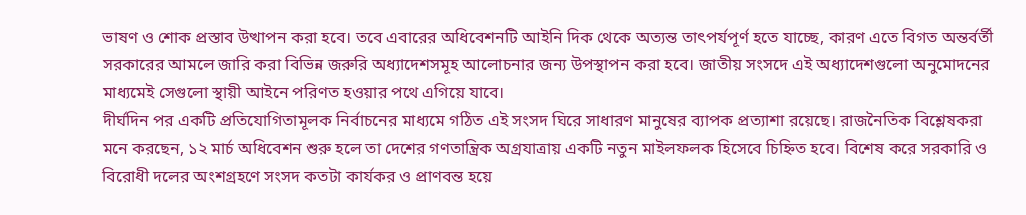ভাষণ ও শোক প্রস্তাব উত্থাপন করা হবে। তবে এবারের অধিবেশনটি আইনি দিক থেকে অত্যন্ত তাৎপর্যপূর্ণ হতে যাচ্ছে, কারণ এতে বিগত অন্তর্বর্তী সরকারের আমলে জারি করা বিভিন্ন জরুরি অধ্যাদেশসমূহ আলোচনার জন্য উপস্থাপন করা হবে। জাতীয় সংসদে এই অধ্যাদেশগুলো অনুমোদনের মাধ্যমেই সেগুলো স্থায়ী আইনে পরিণত হওয়ার পথে এগিয়ে যাবে।
দীর্ঘদিন পর একটি প্রতিযোগিতামূলক নির্বাচনের মাধ্যমে গঠিত এই সংসদ ঘিরে সাধারণ মানুষের ব্যাপক প্রত্যাশা রয়েছে। রাজনৈতিক বিশ্লেষকরা মনে করছেন, ১২ মার্চ অধিবেশন শুরু হলে তা দেশের গণতান্ত্রিক অগ্রযাত্রায় একটি নতুন মাইলফলক হিসেবে চিহ্নিত হবে। বিশেষ করে সরকারি ও বিরোধী দলের অংশগ্রহণে সংসদ কতটা কার্যকর ও প্রাণবন্ত হয়ে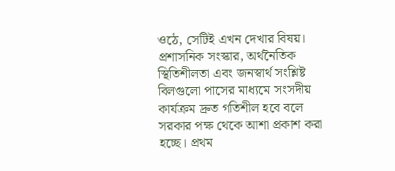ওঠে, সেটিই এখন দেখার বিষয়। প্রশাসনিক সংস্কার, অর্থনৈতিক স্থিতিশীলতা এবং জনস্বার্থ সংশ্লিষ্ট বিলগুলো পাসের মাধ্যমে সংসদীয় কার্যক্রম দ্রুত গতিশীল হবে বলে সরকার পক্ষ থেকে আশা প্রকাশ করা হচ্ছে। প্রথম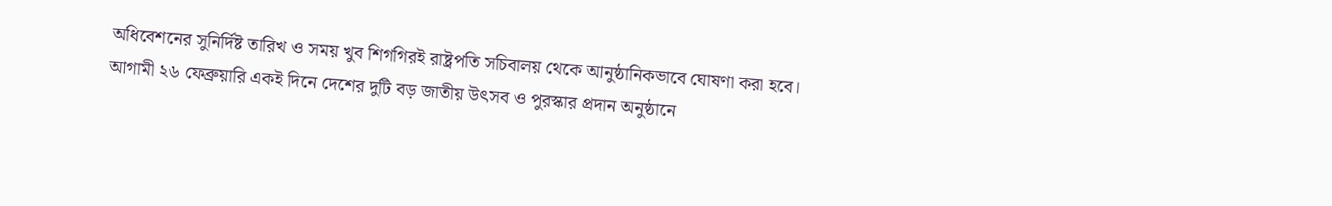অধিবেশনের সুনির্দিষ্ট তারিখ ও সময় খুব শিগগিরই রাষ্ট্রপতি সচিবালয় থেকে আনুষ্ঠানিকভাবে ঘোষণা করা হবে।
আগামী ২৬ ফেব্রুয়ারি একই দিনে দেশের দুটি বড় জাতীয় উৎসব ও পুরস্কার প্রদান অনুষ্ঠানে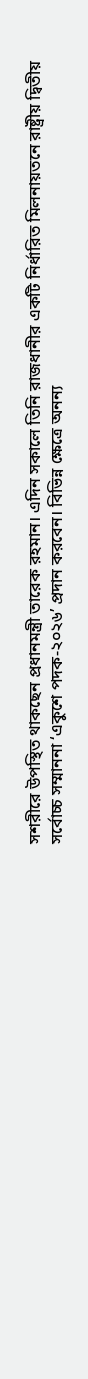সশরীরে উপস্থিত থাকছেন প্রধানমন্ত্রী তারেক রহমান। এদিন সকালে তিনি রাজধানীর একটি নির্ধারিত মিলনায়তনে রাষ্ট্রীয় দ্বিতীয় সর্বোচ্চ সম্মাননা ‘একুশে পদক-২০২৬’ প্রদান করবেন। বিভিন্ন ক্ষেত্রে অনন্য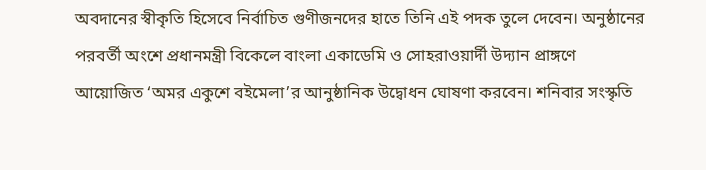অবদানের স্বীকৃতি হিসেবে নির্বাচিত গুণীজনদের হাতে তিনি এই পদক তুলে দেবেন। অনুষ্ঠানের পরবর্তী অংশে প্রধানমন্ত্রী বিকেলে বাংলা একাডেমি ও সোহরাওয়ার্দী উদ্যান প্রাঙ্গণে আয়োজিত ‘অমর একুশে বইমেলা’র আনুষ্ঠানিক উদ্বোধন ঘোষণা করবেন। শনিবার সংস্কৃতি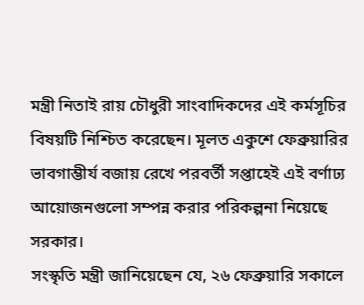মন্ত্রী নিতাই রায় চৌধুরী সাংবাদিকদের এই কর্মসূচির বিষয়টি নিশ্চিত করেছেন। মূলত একুশে ফেব্রুয়ারির ভাবগাম্ভীর্য বজায় রেখে পরবর্তী সপ্তাহেই এই বর্ণাঢ্য আয়োজনগুলো সম্পন্ন করার পরিকল্পনা নিয়েছে সরকার।
সংস্কৃতি মন্ত্রী জানিয়েছেন যে, ২৬ ফেব্রুয়ারি সকালে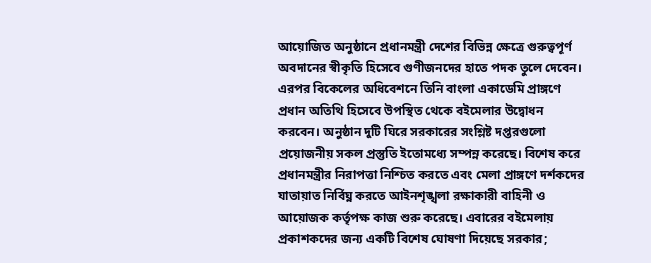আয়োজিত অনুষ্ঠানে প্রধানমন্ত্রী দেশের বিভিন্ন ক্ষেত্রে গুরুত্বপূর্ণ অবদানের স্বীকৃতি হিসেবে গুণীজনদের হাতে পদক তুলে দেবেন। এরপর বিকেলের অধিবেশনে তিনি বাংলা একাডেমি প্রাঙ্গণে প্রধান অতিথি হিসেবে উপস্থিত থেকে বইমেলার উদ্বোধন করবেন। অনুষ্ঠান দুটি ঘিরে সরকারের সংশ্লিষ্ট দপ্তরগুলো প্রয়োজনীয় সকল প্রস্তুতি ইতোমধ্যে সম্পন্ন করেছে। বিশেষ করে প্রধানমন্ত্রীর নিরাপত্তা নিশ্চিত করতে এবং মেলা প্রাঙ্গণে দর্শকদের যাতায়াত নির্বিঘ্ন করতে আইনশৃঙ্খলা রক্ষাকারী বাহিনী ও আয়োজক কর্তৃপক্ষ কাজ শুরু করেছে। এবারের বইমেলায় প্রকাশকদের জন্য একটি বিশেষ ঘোষণা দিয়েছে সরকার;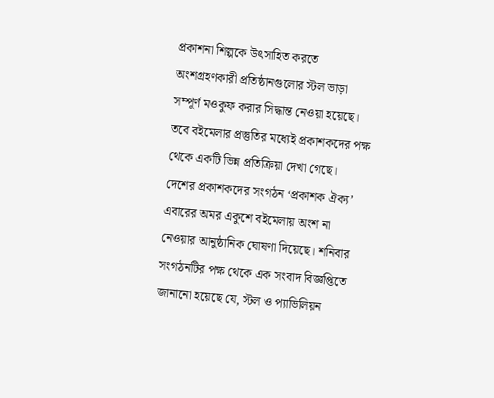প্রকাশনা শিল্পকে উৎসাহিত করতে অংশগ্রহণকারী প্রতিষ্ঠানগুলোর স্টল ভাড়া সম্পূর্ণ মওকুফ করার সিদ্ধান্ত নেওয়া হয়েছে।
তবে বইমেলার প্রস্তুতির মধ্যেই প্রকাশকদের পক্ষ থেকে একটি ভিন্ন প্রতিক্রিয়া দেখা গেছে। দেশের প্রকাশকদের সংগঠন ‘প্রকাশক ঐক্য’ এবারের অমর একুশে বইমেলায় অংশ না নেওয়ার আনুষ্ঠানিক ঘোষণা দিয়েছে। শনিবার সংগঠনটির পক্ষ থেকে এক সংবাদ বিজ্ঞপ্তিতে জানানো হয়েছে যে, স্টল ও প্যাভিলিয়ন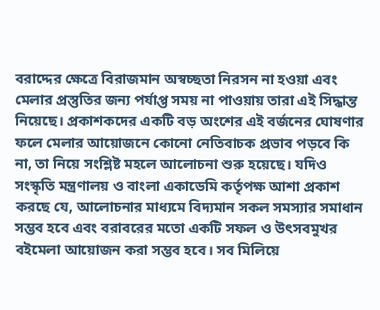বরাদ্দের ক্ষেত্রে বিরাজমান অস্বচ্ছতা নিরসন না হওয়া এবং মেলার প্রস্তুতির জন্য পর্যাপ্ত সময় না পাওয়ায় তারা এই সিদ্ধান্ত নিয়েছে। প্রকাশকদের একটি বড় অংশের এই বর্জনের ঘোষণার ফলে মেলার আয়োজনে কোনো নেতিবাচক প্রভাব পড়বে কি না, তা নিয়ে সংশ্লিষ্ট মহলে আলোচনা শুরু হয়েছে। যদিও সংস্কৃতি মন্ত্রণালয় ও বাংলা একাডেমি কর্তৃপক্ষ আশা প্রকাশ করছে যে, আলোচনার মাধ্যমে বিদ্যমান সকল সমস্যার সমাধান সম্ভব হবে এবং বরাবরের মতো একটি সফল ও উৎসবমুখর বইমেলা আয়োজন করা সম্ভব হবে। সব মিলিয়ে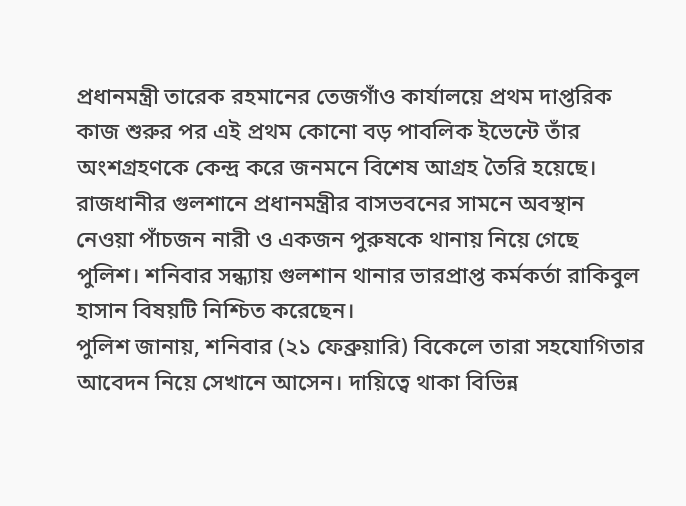প্রধানমন্ত্রী তারেক রহমানের তেজগাঁও কার্যালয়ে প্রথম দাপ্তরিক কাজ শুরুর পর এই প্রথম কোনো বড় পাবলিক ইভেন্টে তাঁর অংশগ্রহণকে কেন্দ্র করে জনমনে বিশেষ আগ্রহ তৈরি হয়েছে।
রাজধানীর গুলশানে প্রধানমন্ত্রীর বাসভবনের সামনে অবস্থান নেওয়া পাঁচজন নারী ও একজন পুরুষকে থানায় নিয়ে গেছে পুলিশ। শনিবার সন্ধ্যায় গুলশান থানার ভারপ্রাপ্ত কর্মকর্তা রাকিবুল হাসান বিষয়টি নিশ্চিত করেছেন।
পুলিশ জানায়, শনিবার (২১ ফেব্রুয়ারি) বিকেলে তারা সহযোগিতার আবেদন নিয়ে সেখানে আসেন। দায়িত্বে থাকা বিভিন্ন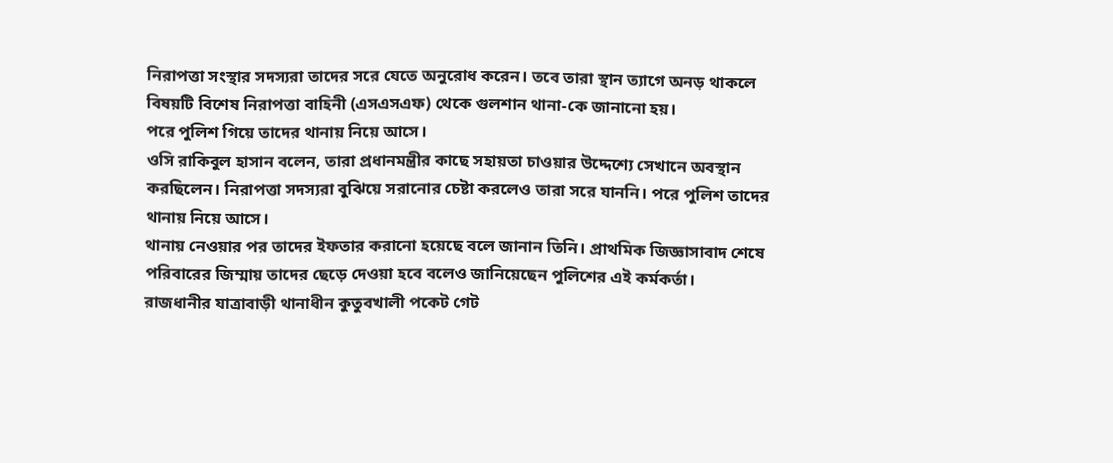নিরাপত্তা সংস্থার সদস্যরা তাদের সরে যেতে অনুরোধ করেন। তবে তারা স্থান ত্যাগে অনড় থাকলে বিষয়টি বিশেষ নিরাপত্তা বাহিনী (এসএসএফ) থেকে গুলশান থানা-কে জানানো হয়।
পরে পুলিশ গিয়ে তাদের থানায় নিয়ে আসে।
ওসি রাকিবুল হাসান বলেন, তারা প্রধানমন্ত্রীর কাছে সহায়তা চাওয়ার উদ্দেশ্যে সেখানে অবস্থান করছিলেন। নিরাপত্তা সদস্যরা বুঝিয়ে সরানোর চেষ্টা করলেও তারা সরে যাননি। পরে পুলিশ তাদের থানায় নিয়ে আসে।
থানায় নেওয়ার পর তাদের ইফতার করানো হয়েছে বলে জানান তিনি। প্রাথমিক জিজ্ঞাসাবাদ শেষে পরিবারের জিম্মায় তাদের ছেড়ে দেওয়া হবে বলেও জানিয়েছেন পুলিশের এই কর্মকর্তা।
রাজধানীর যাত্রাবাড়ী থানাধীন কুতুবখালী পকেট গেট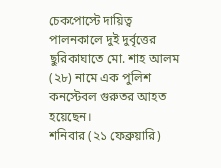চেকপোস্টে দায়িত্ব পালনকালে দুই দুর্বৃত্তের ছুরিকাঘাতে মো. শাহ আলম (২৮) নামে এক পুলিশ কনস্টেবল গুরুতর আহত হয়েছেন।
শনিবার (২১ ফেব্রুয়ারি)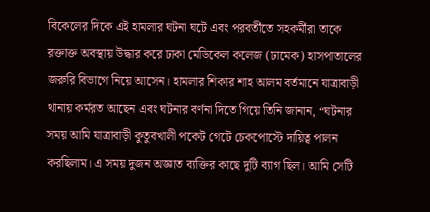বিকেলের দিকে এই হামলার ঘটনা ঘটে এবং পরবর্তীতে সহকর্মীরা তাকে রক্তাক্ত অবস্থায় উদ্ধার করে ঢাকা মেডিকেল কলেজ (ঢামেক) হাসপাতালের জরুরি বিভাগে নিয়ে আসেন। হামলার শিকার শাহ আলম বর্তমানে যাত্রাবাড়ী থানায় কর্মরত আছেন এবং ঘটনার বর্ণনা দিতে গিয়ে তিনি জানান, “ঘটনার সময় আমি যাত্রাবাড়ী কুতুবখালী পকেট গেটে চেকপোস্টে দায়িত্ব পালন করছিলাম। এ সময় দুজন অজ্ঞাত ব্যক্তির কাছে দুটি ব্যাগ ছিল। আমি সেটি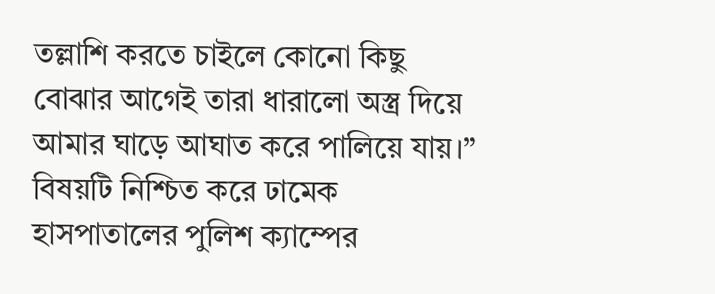তল্লাশি করতে চাইলে কোনো কিছু বোঝার আগেই তারা ধারালো অস্ত্র দিয়ে আমার ঘাড়ে আঘাত করে পালিয়ে যায়।” বিষয়টি নিশ্চিত করে ঢামেক হাসপাতালের পুলিশ ক্যাম্পের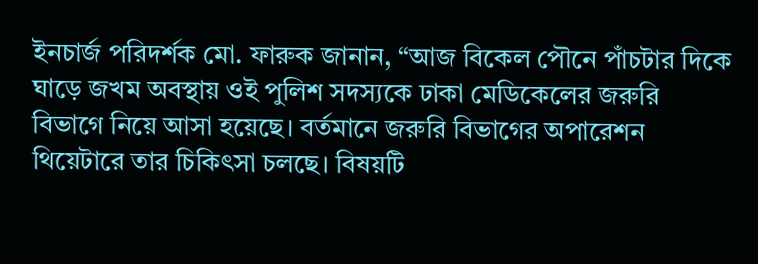ইনচার্জ পরিদর্শক মো. ফারুক জানান, “আজ বিকেল পৌনে পাঁচটার দিকে ঘাড়ে জখম অবস্থায় ওই পুলিশ সদস্যকে ঢাকা মেডিকেলের জরুরি বিভাগে নিয়ে আসা হয়েছে। বর্তমানে জরুরি বিভাগের অপারেশন থিয়েটারে তার চিকিৎসা চলছে। বিষয়টি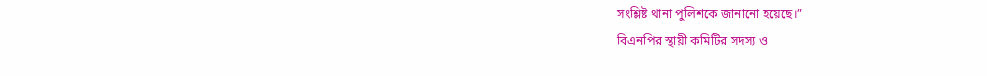সংশ্লিষ্ট থানা পুলিশকে জানানো হয়েছে।”
বিএনপির স্থায়ী কমিটির সদস্য ও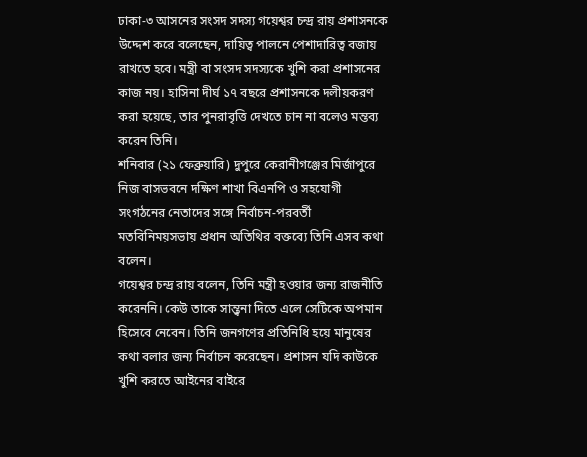ঢাকা-৩ আসনের সংসদ সদস্য গয়েশ্বর চন্দ্র রায় প্রশাসনকে উদ্দেশ করে বলেছেন, দায়িত্ব পালনে পেশাদারিত্ব বজায় রাখতে হবে। মন্ত্রী বা সংসদ সদস্যকে খুশি করা প্রশাসনের কাজ নয়। হাসিনা দীর্ঘ ১৭ বছরে প্রশাসনকে দলীয়করণ করা হয়েছে, তার পুনরাবৃত্তি দেখতে চান না বলেও মন্তব্য করেন তিনি।
শনিবার (২১ ফেব্রুয়ারি) দুপুরে কেরানীগঞ্জের মির্জাপুরে নিজ বাসভবনে দক্ষিণ শাখা বিএনপি ও সহযোগী সংগঠনের নেতাদের সঙ্গে নির্বাচন-পরবর্তী মতবিনিময়সভায় প্রধান অতিথির বক্তব্যে তিনি এসব কথা বলেন।
গয়েশ্বর চন্দ্র রায় বলেন, তিনি মন্ত্রী হওয়ার জন্য রাজনীতি করেননি। কেউ তাকে সান্ত্বনা দিতে এলে সেটিকে অপমান হিসেবে নেবেন। তিনি জনগণের প্রতিনিধি হয়ে মানুষের কথা বলার জন্য নির্বাচন করেছেন। প্রশাসন যদি কাউকে খুশি করতে আইনের বাইরে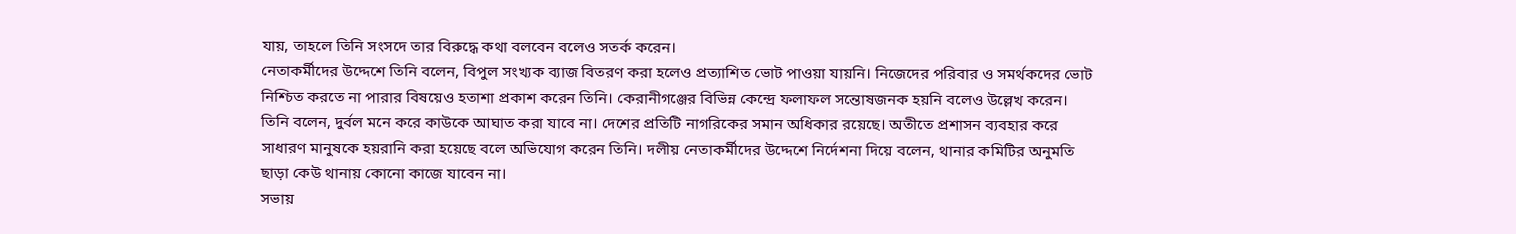যায়, তাহলে তিনি সংসদে তার বিরুদ্ধে কথা বলবেন বলেও সতর্ক করেন।
নেতাকর্মীদের উদ্দেশে তিনি বলেন, বিপুল সংখ্যক ব্যাজ বিতরণ করা হলেও প্রত্যাশিত ভোট পাওয়া যায়নি। নিজেদের পরিবার ও সমর্থকদের ভোট নিশ্চিত করতে না পারার বিষয়েও হতাশা প্রকাশ করেন তিনি। কেরানীগঞ্জের বিভিন্ন কেন্দ্রে ফলাফল সন্তোষজনক হয়নি বলেও উল্লেখ করেন।
তিনি বলেন, দুর্বল মনে করে কাউকে আঘাত করা যাবে না। দেশের প্রতিটি নাগরিকের সমান অধিকার রয়েছে। অতীতে প্রশাসন ব্যবহার করে সাধারণ মানুষকে হয়রানি করা হয়েছে বলে অভিযোগ করেন তিনি। দলীয় নেতাকর্মীদের উদ্দেশে নির্দেশনা দিয়ে বলেন, থানার কমিটির অনুমতি ছাড়া কেউ থানায় কোনো কাজে যাবেন না।
সভায়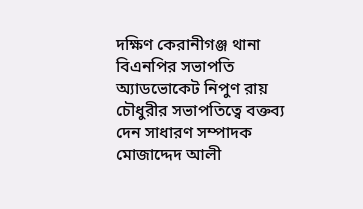দক্ষিণ কেরানীগঞ্জ থানা বিএনপির সভাপতি অ্যাডভোকেট নিপুণ রায় চৌধুরীর সভাপতিত্বে বক্তব্য দেন সাধারণ সম্পাদক মোজাদ্দেদ আলী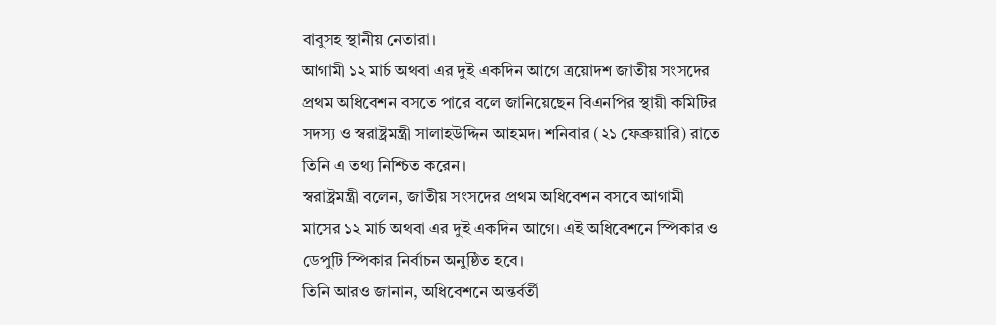বাবুসহ স্থানীয় নেতারা।
আগামী ১২ মার্চ অথবা এর দুই একদিন আগে ত্রয়োদশ জাতীয় সংসদের প্রথম অধিবেশন বসতে পারে বলে জানিয়েছেন বিএনপির স্থায়ী কমিটির সদস্য ও স্বরাষ্ট্রমন্ত্রী সালাহউদ্দিন আহমদ। শনিবার (২১ ফেব্রুয়ারি) রাতে তিনি এ তথ্য নিশ্চিত করেন।
স্বরাষ্ট্রমন্ত্রী বলেন, জাতীয় সংসদের প্রথম অধিবেশন বসবে আগামী মাসের ১২ মার্চ অথবা এর দুই একদিন আগে। এই অধিবেশনে স্পিকার ও ডেপুটি স্পিকার নির্বাচন অনুষ্ঠিত হবে।
তিনি আরও জানান, অধিবেশনে অন্তর্বর্তী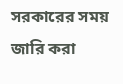সরকারের সময় জারি করা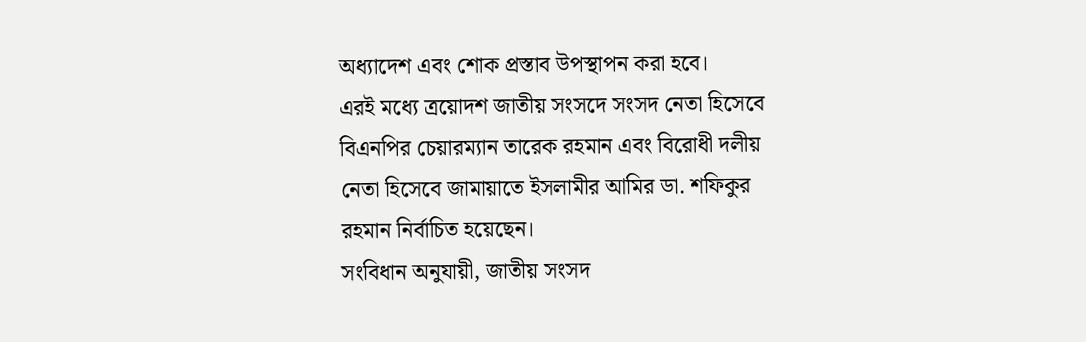অধ্যাদেশ এবং শোক প্রস্তাব উপস্থাপন করা হবে।
এরই মধ্যে ত্রয়োদশ জাতীয় সংসদে সংসদ নেতা হিসেবে বিএনপির চেয়ারম্যান তারেক রহমান এবং বিরোধী দলীয় নেতা হিসেবে জামায়াতে ইসলামীর আমির ডা. শফিকুর রহমান নির্বাচিত হয়েছেন।
সংবিধান অনুযায়ী, জাতীয় সংসদ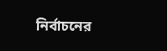নির্বাচনের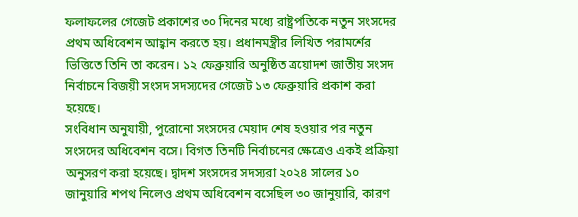ফলাফলের গেজেট প্রকাশের ৩০ দিনের মধ্যে রাষ্ট্রপতিকে নতুন সংসদের প্রথম অধিবেশন আহ্বান করতে হয়। প্রধানমন্ত্রীর লিখিত পরামর্শের ভিত্তিতে তিনি তা করেন। ১২ ফেব্রুয়ারি অনুষ্ঠিত ত্রয়োদশ জাতীয় সংসদ নির্বাচনে বিজয়ী সংসদ সদস্যদের গেজেট ১৩ ফেব্রুয়ারি প্রকাশ করা হয়েছে।
সংবিধান অনুযায়ী, পুরোনো সংসদের মেয়াদ শেষ হওয়ার পর নতুন সংসদের অধিবেশন বসে। বিগত তিনটি নির্বাচনের ক্ষেত্রেও একই প্রক্রিয়া অনুসরণ করা হয়েছে। দ্বাদশ সংসদের সদস্যরা ২০২৪ সালের ১০ জানুয়ারি শপথ নিলেও প্রথম অধিবেশন বসেছিল ৩০ জানুয়ারি, কারণ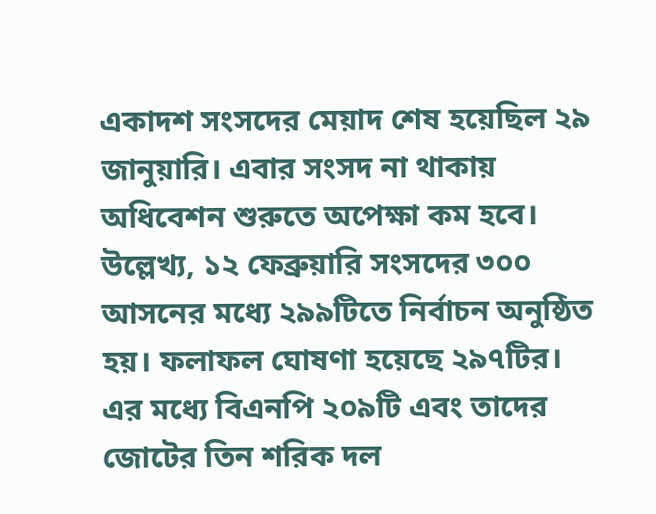একাদশ সংসদের মেয়াদ শেষ হয়েছিল ২৯ জানুয়ারি। এবার সংসদ না থাকায় অধিবেশন শুরুতে অপেক্ষা কম হবে।
উল্লেখ্য, ১২ ফেব্রুয়ারি সংসদের ৩০০ আসনের মধ্যে ২৯৯টিতে নির্বাচন অনুষ্ঠিত হয়। ফলাফল ঘোষণা হয়েছে ২৯৭টির। এর মধ্যে বিএনপি ২০৯টি এবং তাদের জোটের তিন শরিক দল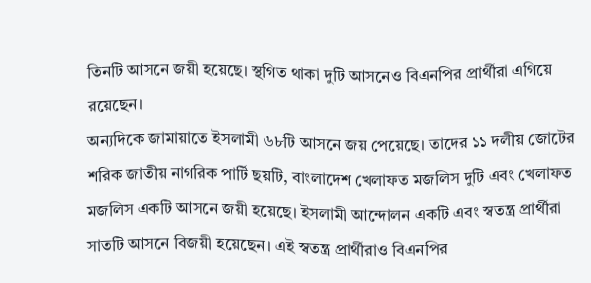তিনটি আসনে জয়ী হয়েছে। স্থগিত থাকা দুটি আসনেও বিএনপির প্রার্থীরা এগিয়ে রয়েছেন।
অন্যদিকে জামায়াতে ইসলামী ৬৮টি আসনে জয় পেয়েছে। তাদের ১১ দলীয় জোটের শরিক জাতীয় নাগরিক পার্টি ছয়টি, বাংলাদেশ খেলাফত মজলিস দুটি এবং খেলাফত মজলিস একটি আসনে জয়ী হয়েছে। ইসলামী আন্দোলন একটি এবং স্বতন্ত্র প্রার্থীরা সাতটি আসনে বিজয়ী হয়েছেন। এই স্বতন্ত্র প্রার্থীরাও বিএনপির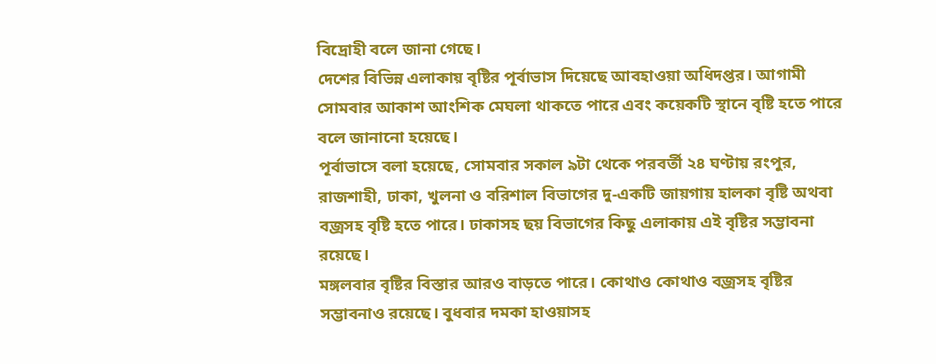বিদ্রোহী বলে জানা গেছে।
দেশের বিভিন্ন এলাকায় বৃষ্টির পূর্বাভাস দিয়েছে আবহাওয়া অধিদপ্তর। আগামী সোমবার আকাশ আংশিক মেঘলা থাকতে পারে এবং কয়েকটি স্থানে বৃষ্টি হতে পারে বলে জানানো হয়েছে।
পূর্বাভাসে বলা হয়েছে, সোমবার সকাল ৯টা থেকে পরবর্তী ২৪ ঘণ্টায় রংপুর, রাজশাহী, ঢাকা, খুলনা ও বরিশাল বিভাগের দু-একটি জায়গায় হালকা বৃষ্টি অথবা বজ্রসহ বৃষ্টি হতে পারে। ঢাকাসহ ছয় বিভাগের কিছু এলাকায় এই বৃষ্টির সম্ভাবনা রয়েছে।
মঙ্গলবার বৃষ্টির বিস্তার আরও বাড়তে পারে। কোথাও কোথাও বজ্রসহ বৃষ্টির সম্ভাবনাও রয়েছে। বুধবার দমকা হাওয়াসহ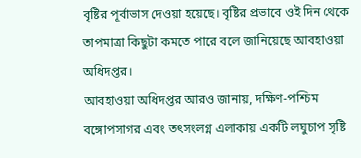বৃষ্টির পূর্বাভাস দেওয়া হয়েছে। বৃষ্টির প্রভাবে ওই দিন থেকে তাপমাত্রা কিছুটা কমতে পারে বলে জানিয়েছে আবহাওয়া অধিদপ্তর।
আবহাওয়া অধিদপ্তর আরও জানায়, দক্ষিণ-পশ্চিম বঙ্গোপসাগর এবং তৎসংলগ্ন এলাকায় একটি লঘুচাপ সৃষ্টি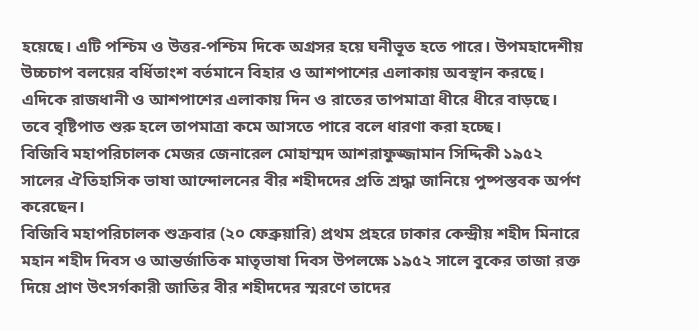হয়েছে। এটি পশ্চিম ও উত্তর-পশ্চিম দিকে অগ্রসর হয়ে ঘনীভূত হতে পারে। উপমহাদেশীয় উচ্চচাপ বলয়ের বর্ধিতাংশ বর্তমানে বিহার ও আশপাশের এলাকায় অবস্থান করছে।
এদিকে রাজধানী ও আশপাশের এলাকায় দিন ও রাতের তাপমাত্রা ধীরে ধীরে বাড়ছে। তবে বৃষ্টিপাত শুরু হলে তাপমাত্রা কমে আসতে পারে বলে ধারণা করা হচ্ছে।
বিজিবি মহাপরিচালক মেজর জেনারেল মোহাম্মদ আশরাফুজ্জামান সিদ্দিকী ১৯৫২ সালের ঐতিহাসিক ভাষা আন্দোলনের বীর শহীদদের প্রতি শ্রদ্ধা জানিয়ে পুষ্পস্তবক অর্পণ করেছেন।
বিজিবি মহাপরিচালক শুক্রবার (২০ ফেব্রুয়ারি) প্রথম প্রহরে ঢাকার কেন্দ্রীয় শহীদ মিনারে মহান শহীদ দিবস ও আন্তর্জাতিক মাতৃভাষা দিবস উপলক্ষে ১৯৫২ সালে বুকের তাজা রক্ত দিয়ে প্রাণ উৎসর্গকারী জাতির বীর শহীদদের স্মরণে তাদের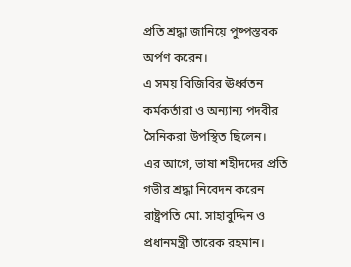প্রতি শ্রদ্ধা জানিয়ে পুষ্পস্তবক অর্পণ করেন।
এ সময় বিজিবির ঊর্ধ্বতন কর্মকর্তারা ও অন্যান্য পদবীর সৈনিকরা উপস্থিত ছিলেন।
এর আগে, ভাষা শহীদদের প্রতি গভীর শ্রদ্ধা নিবেদন করেন রাষ্ট্রপতি মো. সাহাবুদ্দিন ও প্রধানমন্ত্রী তারেক রহমান।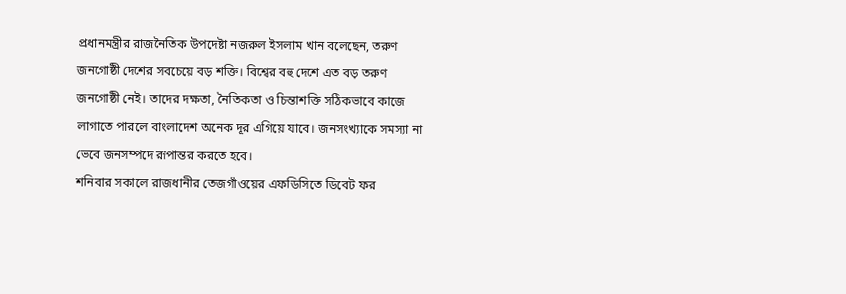প্রধানমন্ত্রীর রাজনৈতিক উপদেষ্টা নজরুল ইসলাম খান বলেছেন, তরুণ জনগোষ্ঠী দেশের সবচেয়ে বড় শক্তি। বিশ্বের বহু দেশে এত বড় তরুণ জনগোষ্ঠী নেই। তাদের দক্ষতা, নৈতিকতা ও চিন্তাশক্তি সঠিকভাবে কাজে লাগাতে পারলে বাংলাদেশ অনেক দূর এগিয়ে যাবে। জনসংখ্যাকে সমস্যা না ভেবে জনসম্পদে রূপান্তর করতে হবে।
শনিবার সকালে রাজধানীর তেজগাঁওয়ের এফডিসিতে ডিবেট ফর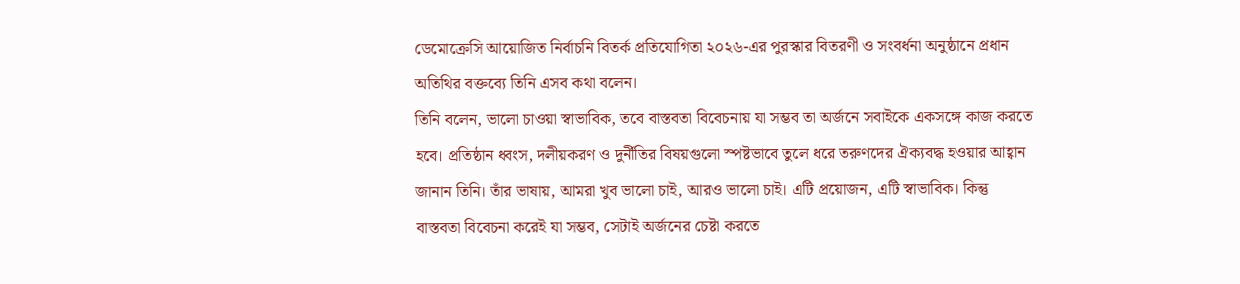ডেমোক্রেসি আয়োজিত নির্বাচনি বিতর্ক প্রতিযোগিতা ২০২৬-এর পুরস্কার বিতরণী ও সংবর্ধনা অনুষ্ঠানে প্রধান অতিথির বক্তব্যে তিনি এসব কথা বলেন।
তিনি বলেন, ভালো চাওয়া স্বাভাবিক, তবে বাস্তবতা বিবেচনায় যা সম্ভব তা অর্জনে সবাইকে একসঙ্গে কাজ করতে হবে। প্রতিষ্ঠান ধ্বংস, দলীয়করণ ও দুর্নীতির বিষয়গুলো স্পষ্টভাবে তুলে ধরে তরুণদের ঐক্যবদ্ধ হওয়ার আহ্বান জানান তিনি। তাঁর ভাষায়, আমরা খুব ভালো চাই, আরও ভালো চাই। এটি প্রয়োজন, এটি স্বাভাবিক। কিন্তু বাস্তবতা বিবেচনা করেই যা সম্ভব, সেটাই অর্জনের চেষ্টা করতে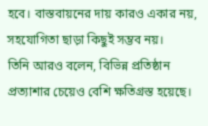হবে। বাস্তবায়নের দায় কারও একার নয়, সহযোগিতা ছাড়া কিছুই সম্ভব নয়।
তিনি আরও বলেন, বিভিন্ন প্রতিষ্ঠান প্রত্যাশার চেয়েও বেশি ক্ষতিগ্রস্ত হয়েছে।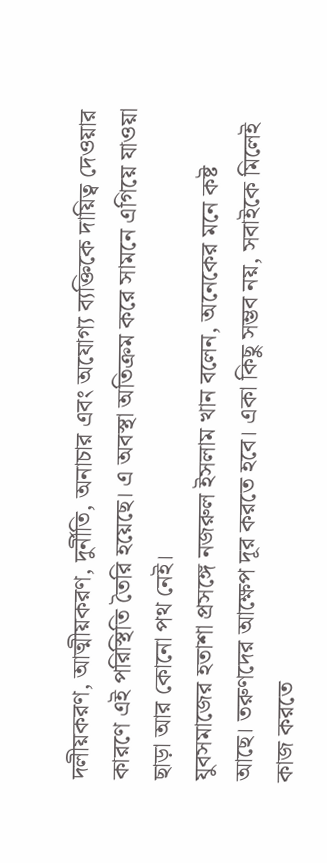দলীয়করণ, আত্মীয়করণ, দুর্নীতি, অনাচার এবং অযোগ্য ব্যক্তিকে দায়িত্ব দেওয়ার কারণে এই পরিস্থিতি তৈরি হয়েছে। এ অবস্থা অতিক্রম করে সামনে এগিয়ে যাওয়া ছাড়া আর কোনো পথ নেই।
যুবসমাজের হতাশা প্রসঙ্গে নজরুল ইসলাম খান বলেন, অনেকের মনে কষ্ট আছে। তরুণদের আক্ষেপ দূর করতে হবে। একা কিছু সম্ভব নয়, সবাইকে মিলেই কাজ করতে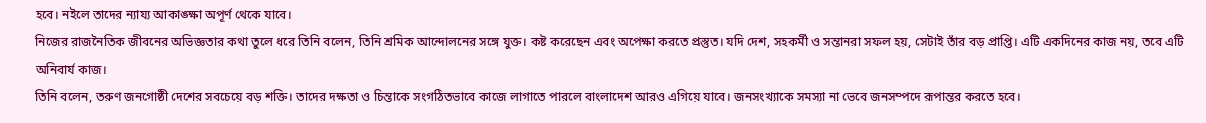হবে। নইলে তাদের ন্যায্য আকাঙ্ক্ষা অপূর্ণ থেকে যাবে।
নিজের রাজনৈতিক জীবনের অভিজ্ঞতার কথা তুলে ধরে তিনি বলেন, তিনি শ্রমিক আন্দোলনের সঙ্গে যুক্ত। কষ্ট করেছেন এবং অপেক্ষা করতে প্রস্তুত। যদি দেশ, সহকর্মী ও সন্তানরা সফল হয়, সেটাই তাঁর বড় প্রাপ্তি। এটি একদিনের কাজ নয়, তবে এটি অনিবার্য কাজ।
তিনি বলেন, তরুণ জনগোষ্ঠী দেশের সবচেয়ে বড় শক্তি। তাদের দক্ষতা ও চিন্তাকে সংগঠিতভাবে কাজে লাগাতে পারলে বাংলাদেশ আরও এগিয়ে যাবে। জনসংখ্যাকে সমস্যা না ভেবে জনসম্পদে রূপান্তর করতে হবে।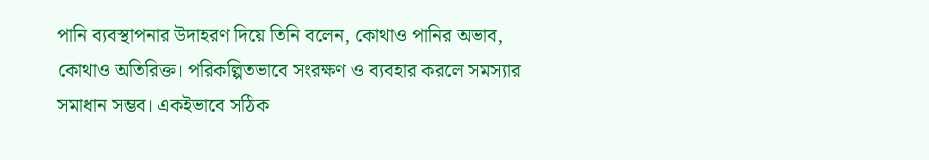পানি ব্যবস্থাপনার উদাহরণ দিয়ে তিনি বলেন, কোথাও পানির অভাব, কোথাও অতিরিক্ত। পরিকল্পিতভাবে সংরক্ষণ ও ব্যবহার করলে সমস্যার সমাধান সম্ভব। একইভাবে সঠিক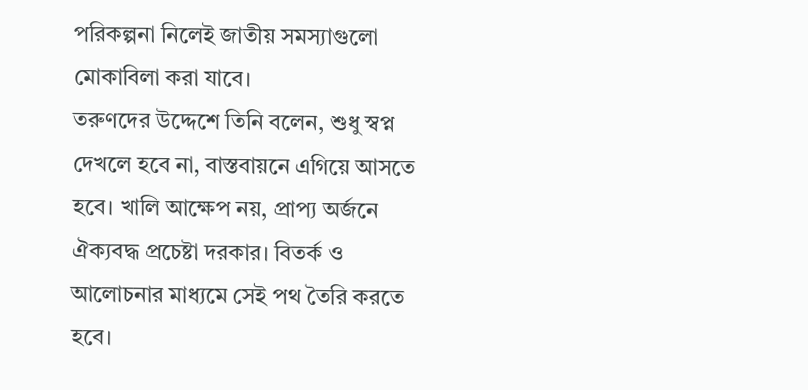পরিকল্পনা নিলেই জাতীয় সমস্যাগুলো মোকাবিলা করা যাবে।
তরুণদের উদ্দেশে তিনি বলেন, শুধু স্বপ্ন দেখলে হবে না, বাস্তবায়নে এগিয়ে আসতে হবে। খালি আক্ষেপ নয়, প্রাপ্য অর্জনে ঐক্যবদ্ধ প্রচেষ্টা দরকার। বিতর্ক ও আলোচনার মাধ্যমে সেই পথ তৈরি করতে হবে।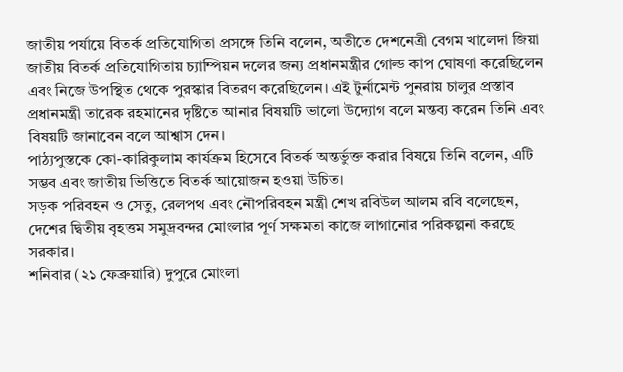জাতীয় পর্যায়ে বিতর্ক প্রতিযোগিতা প্রসঙ্গে তিনি বলেন, অতীতে দেশনেত্রী বেগম খালেদা জিয়া জাতীয় বিতর্ক প্রতিযোগিতায় চ্যাম্পিয়ন দলের জন্য প্রধানমন্ত্রীর গোল্ড কাপ ঘোষণা করেছিলেন এবং নিজে উপস্থিত থেকে পুরস্কার বিতরণ করেছিলেন। এই টুর্নামেন্ট পুনরায় চালুর প্রস্তাব প্রধানমন্ত্রী তারেক রহমানের দৃষ্টিতে আনার বিষয়টি ভালো উদ্যোগ বলে মন্তব্য করেন তিনি এবং বিষয়টি জানাবেন বলে আশ্বাস দেন।
পাঠ্যপুস্তকে কো-কারিকুলাম কার্যক্রম হিসেবে বিতর্ক অন্তর্ভুক্ত করার বিষয়ে তিনি বলেন, এটি সম্ভব এবং জাতীয় ভিত্তিতে বিতর্ক আয়োজন হওয়া উচিত।
সড়ক পরিবহন ও সেতু, রেলপথ এবং নৌপরিবহন মন্ত্রী শেখ রবিউল আলম রবি বলেছেন, দেশের দ্বিতীয় বৃহত্তম সমুদ্রবন্দর মোংলার পূর্ণ সক্ষমতা কাজে লাগানোর পরিকল্পনা করছে সরকার।
শনিবার (২১ ফেব্রুয়ারি) দুপুরে মোংলা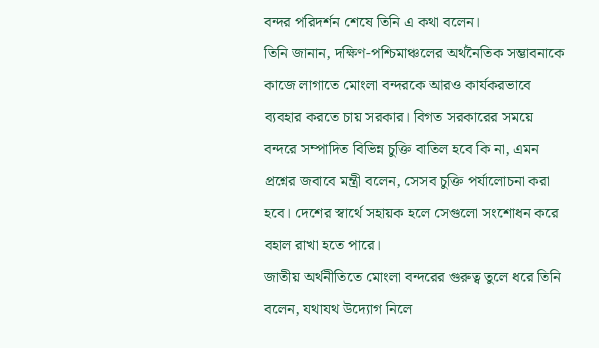বন্দর পরিদর্শন শেষে তিনি এ কথা বলেন।
তিনি জানান, দক্ষিণ-পশ্চিমাঞ্চলের অর্থনৈতিক সম্ভাবনাকে কাজে লাগাতে মোংলা বন্দরকে আরও কার্যকরভাবে ব্যবহার করতে চায় সরকার। বিগত সরকারের সময়ে বন্দরে সম্পাদিত বিভিন্ন চুক্তি বাতিল হবে কি না, এমন প্রশ্নের জবাবে মন্ত্রী বলেন, সেসব চুক্তি পর্যালোচনা করা হবে। দেশের স্বার্থে সহায়ক হলে সেগুলো সংশোধন করে বহাল রাখা হতে পারে।
জাতীয় অর্থনীতিতে মোংলা বন্দরের গুরুত্ব তুলে ধরে তিনি বলেন, যথাযথ উদ্যোগ নিলে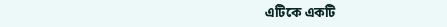এটিকে একটি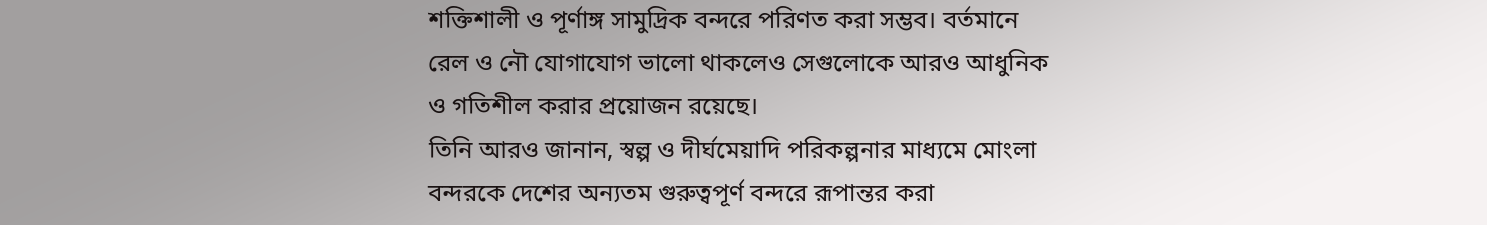শক্তিশালী ও পূর্ণাঙ্গ সামুদ্রিক বন্দরে পরিণত করা সম্ভব। বর্তমানে রেল ও নৌ যোগাযোগ ভালো থাকলেও সেগুলোকে আরও আধুনিক ও গতিশীল করার প্রয়োজন রয়েছে।
তিনি আরও জানান, স্বল্প ও দীর্ঘমেয়াদি পরিকল্পনার মাধ্যমে মোংলা বন্দরকে দেশের অন্যতম গুরুত্বপূর্ণ বন্দরে রূপান্তর করা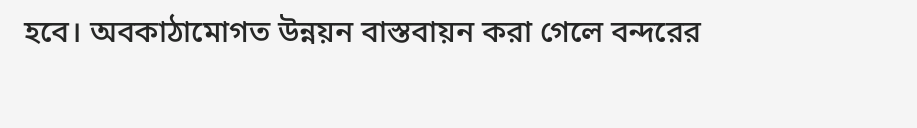হবে। অবকাঠামোগত উন্নয়ন বাস্তবায়ন করা গেলে বন্দরের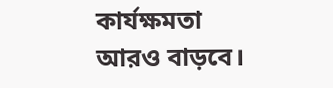কার্যক্ষমতা আরও বাড়বে।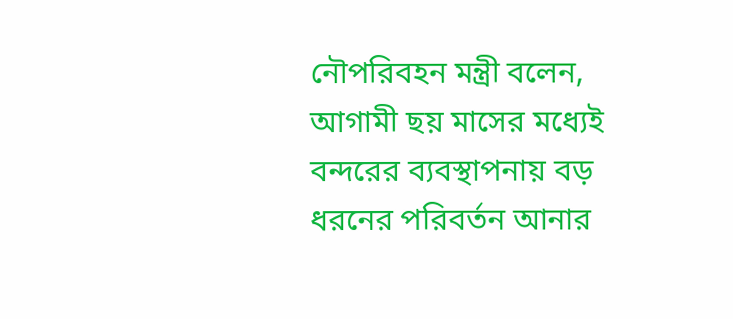নৌপরিবহন মন্ত্রী বলেন, আগামী ছয় মাসের মধ্যেই বন্দরের ব্যবস্থাপনায় বড় ধরনের পরিবর্তন আনার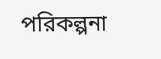পরিকল্পনা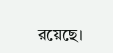রয়েছে।